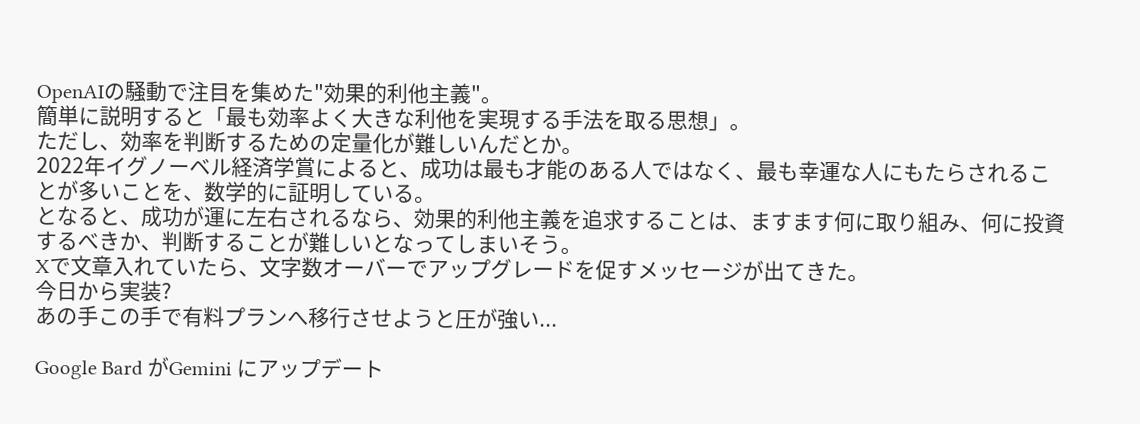OpenAIの騒動で注目を集めた"効果的利他主義"。
簡単に説明すると「最も効率よく大きな利他を実現する手法を取る思想」。
ただし、効率を判断するための定量化が難しいんだとか。
2022年イグノーベル経済学賞によると、成功は最も才能のある人ではなく、最も幸運な人にもたらされることが多いことを、数学的に証明している。
となると、成功が運に左右されるなら、効果的利他主義を追求することは、ますます何に取り組み、何に投資するべきか、判断することが難しいとなってしまいそう。
Xで文章入れていたら、文字数オーバーでアップグレードを促すメッセージが出てきた。
今日から実装?
あの手この手で有料プランへ移行させようと圧が強い...

Google Bard がGemini にアップデート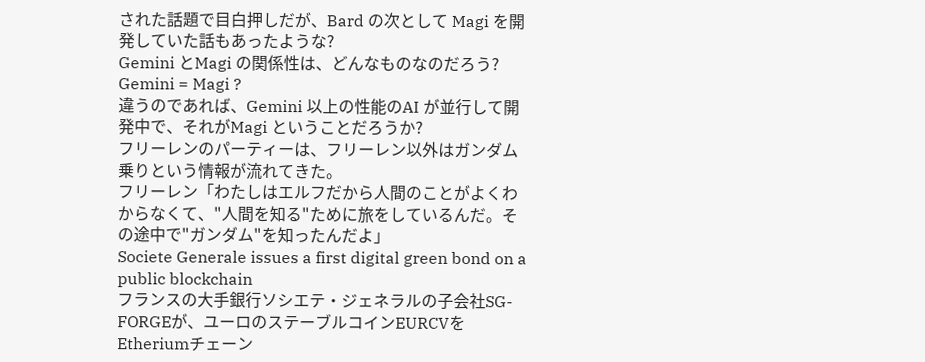された話題で目白押しだが、Bard の次として Magi を開発していた話もあったような?
Gemini とMagi の関係性は、どんなものなのだろう?
Gemini = Magi ?
違うのであれば、Gemini 以上の性能のAI が並行して開発中で、それがMagi ということだろうか?
フリーレンのパーティーは、フリーレン以外はガンダム乗りという情報が流れてきた。
フリーレン「わたしはエルフだから人間のことがよくわからなくて、"人間を知る"ために旅をしているんだ。その途中で"ガンダム"を知ったんだよ」
Societe Generale issues a first digital green bond on a public blockchain
フランスの大手銀行ソシエテ・ジェネラルの子会社SG-FORGEが、ユーロのステーブルコインEURCVをEtheriumチェーン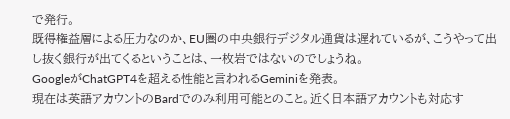で発行。
既得権益層による圧力なのか、EU圏の中央銀行デジタル通貨は遅れているが、こうやって出し抜く銀行が出てくるということは、一枚岩ではないのでしょうね。
GoogleがChatGPT4を超える性能と言われるGeminiを発表。
現在は英語アカウントのBardでのみ利用可能とのこと。近く日本語アカウントも対応す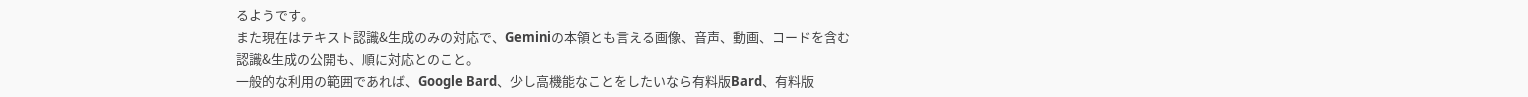るようです。
また現在はテキスト認識&生成のみの対応で、Geminiの本領とも言える画像、音声、動画、コードを含む認識&生成の公開も、順に対応とのこと。
一般的な利用の範囲であれば、Google Bard、少し高機能なことをしたいなら有料版Bard、有料版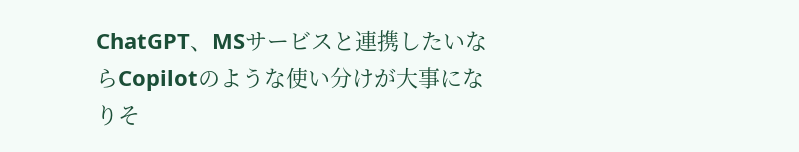ChatGPT、MSサービスと連携したいならCopilotのような使い分けが大事になりそ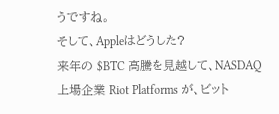うですね。
そして、Appleはどうした?
来年の $BTC 高騰を見越して、NASDAQ 上場企業 Riot Platforms が、ビット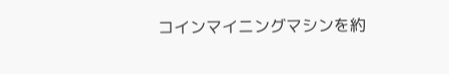コインマイニングマシンを約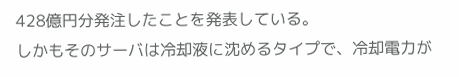428億円分発注したことを発表している。
しかもそのサーバは冷却液に沈めるタイプで、冷却電力が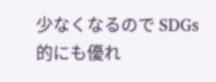少なくなるので SDGs 的にも優れ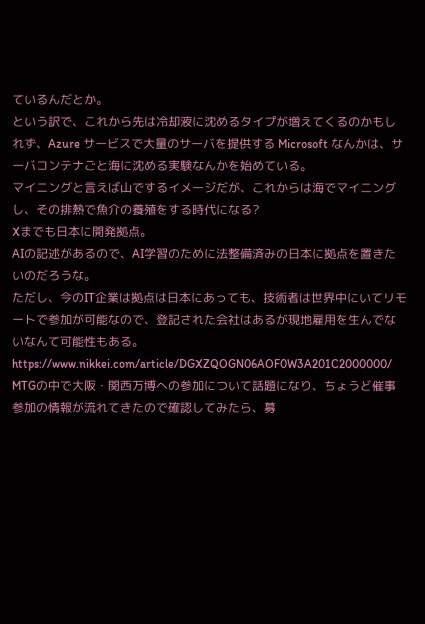ているんだとか。
という訳で、これから先は冷却液に沈めるタイプが増えてくるのかもしれず、Azure サービスで大量のサーバを提供する Microsoft なんかは、サーバコンテナごと海に沈める実験なんかを始めている。
マイニングと言えば山でするイメージだが、これからは海でマイニングし、その排熱で魚介の養殖をする時代になる?
Xまでも日本に開発拠点。
AIの記述があるので、AI学習のために法整備済みの日本に拠点を置きたいのだろうな。
ただし、今のIT企業は拠点は日本にあっても、技術者は世界中にいてリモートで参加が可能なので、登記された会社はあるが現地雇用を生んでないなんて可能性もある。
https://www.nikkei.com/article/DGXZQOGN06AOF0W3A201C2000000/
MTGの中で大阪・関西万博への参加について話題になり、ちょうど催事参加の情報が流れてきたので確認してみたら、募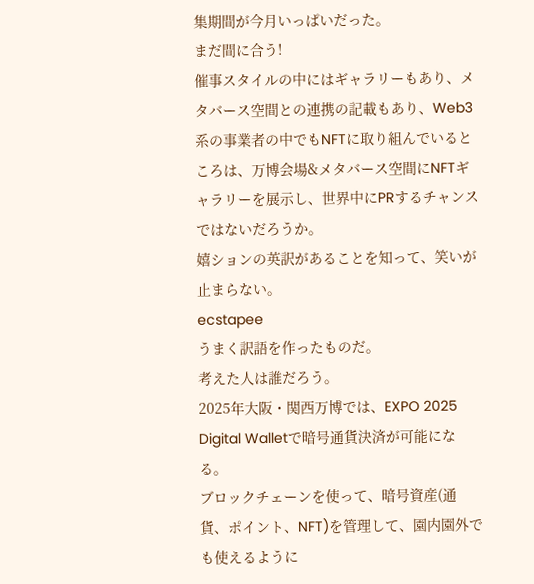集期間が今月いっぱいだった。
まだ間に合う!
催事スタイルの中にはギャラリーもあり、メタバース空間との連携の記載もあり、Web3系の事業者の中でもNFTに取り組んでいるところは、万博会場&メタバース空間にNFTギャラリーを展示し、世界中にPRするチャンスではないだろうか。
嬉ションの英訳があることを知って、笑いが止まらない。
ecstapee
うまく訳語を作ったものだ。
考えた人は誰だろう。
2025年大阪・関西万博では、EXPO 2025 Digital Walletで暗号通貨決済が可能になる。
ブロックチェーンを使って、暗号資産(通貨、ポイント、NFT)を管理して、園内園外でも使えるように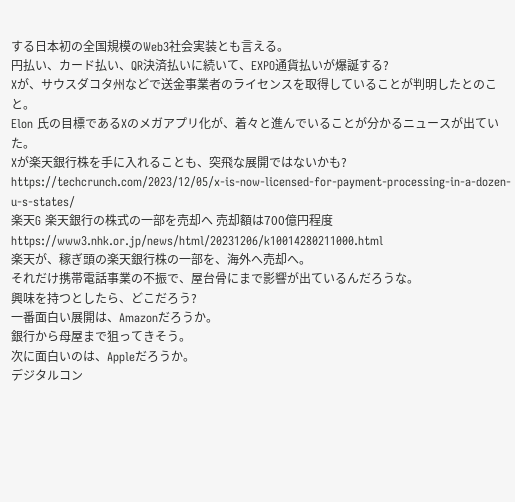する日本初の全国規模のWeb3社会実装とも言える。
円払い、カード払い、QR決済払いに続いて、EXPO通貨払いが爆誕する?
Xが、サウスダコタ州などで送金事業者のライセンスを取得していることが判明したとのこと。
Elon 氏の目標であるXのメガアプリ化が、着々と進んでいることが分かるニュースが出ていた。
Xが楽天銀行株を手に入れることも、突飛な展開ではないかも?
https://techcrunch.com/2023/12/05/x-is-now-licensed-for-payment-processing-in-a-dozen-u-s-states/
楽天G 楽天銀行の株式の一部を売却へ 売却額は700億円程度
https://www3.nhk.or.jp/news/html/20231206/k10014280211000.html
楽天が、稼ぎ頭の楽天銀行株の一部を、海外へ売却へ。
それだけ携帯電話事業の不振で、屋台骨にまで影響が出ているんだろうな。
興味を持つとしたら、どこだろう?
一番面白い展開は、Amazonだろうか。
銀行から母屋まで狙ってきそう。
次に面白いのは、Appleだろうか。
デジタルコン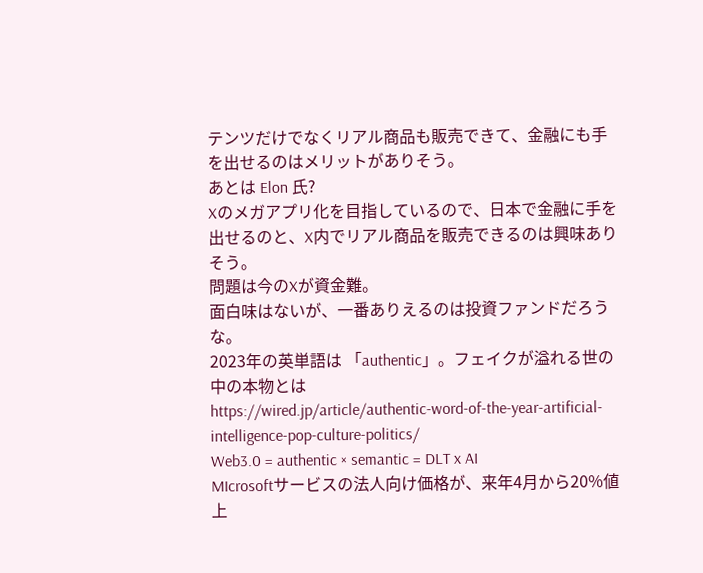テンツだけでなくリアル商品も販売できて、金融にも手を出せるのはメリットがありそう。
あとは Elon 氏?
Xのメガアプリ化を目指しているので、日本で金融に手を出せるのと、X内でリアル商品を販売できるのは興味ありそう。
問題は今のXが資金難。
面白味はないが、一番ありえるのは投資ファンドだろうな。
2023年の英単語は 「authentic」。フェイクが溢れる世の中の本物とは
https://wired.jp/article/authentic-word-of-the-year-artificial-intelligence-pop-culture-politics/
Web3.0 = authentic × semantic = DLT x AI
MIcrosoftサービスの法人向け価格が、来年4月から20%値上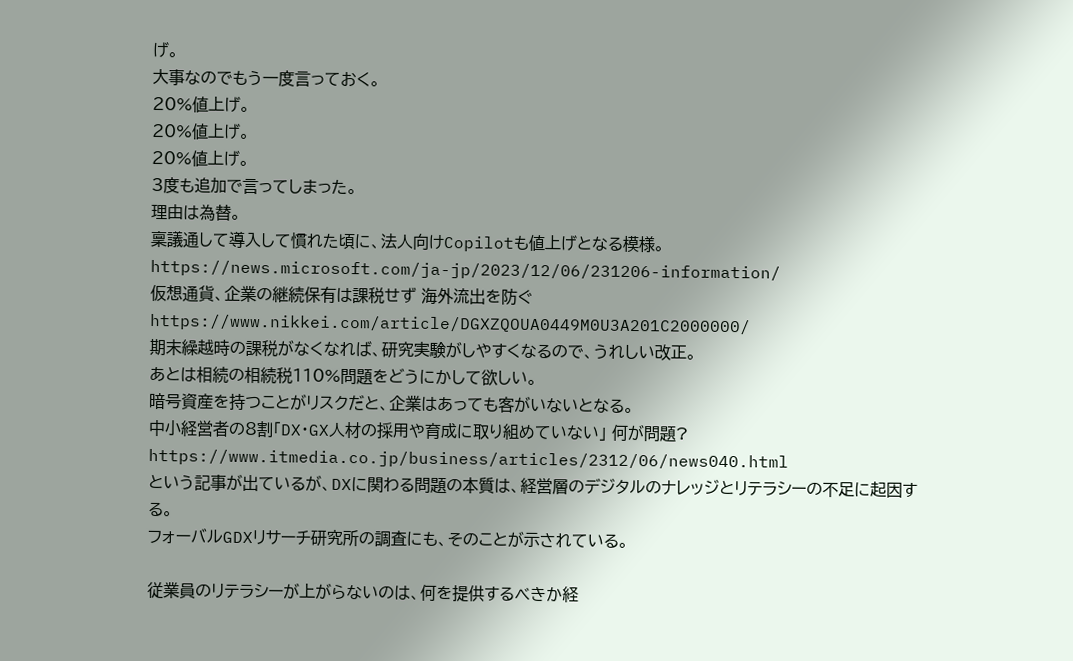げ。
大事なのでもう一度言っておく。
20%値上げ。
20%値上げ。
20%値上げ。
3度も追加で言ってしまった。
理由は為替。
稟議通して導入して慣れた頃に、法人向けCopilotも値上げとなる模様。
https://news.microsoft.com/ja-jp/2023/12/06/231206-information/
仮想通貨、企業の継続保有は課税せず 海外流出を防ぐ
https://www.nikkei.com/article/DGXZQOUA0449M0U3A201C2000000/
期末繰越時の課税がなくなれば、研究実験がしやすくなるので、うれしい改正。
あとは相続の相続税110%問題をどうにかして欲しい。
暗号資産を持つことがリスクだと、企業はあっても客がいないとなる。
中小経営者の8割「DX・GX人材の採用や育成に取り組めていない」 何が問題?
https://www.itmedia.co.jp/business/articles/2312/06/news040.html
という記事が出ているが、DXに関わる問題の本質は、経営層のデジタルのナレッジとリテラシーの不足に起因する。
フォーバルGDXリサーチ研究所の調査にも、そのことが示されている。

従業員のリテラシーが上がらないのは、何を提供するべきか経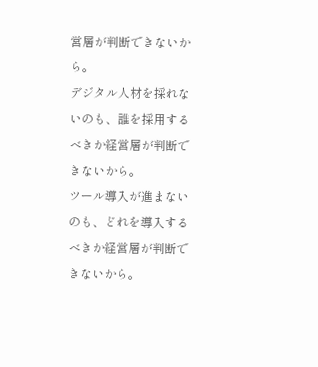営層が判断できないから。
デジタル人材を採れないのも、誰を採用するべきか経営層が判断できないから。
ツール導入が進まないのも、どれを導入するべきか経営層が判断できないから。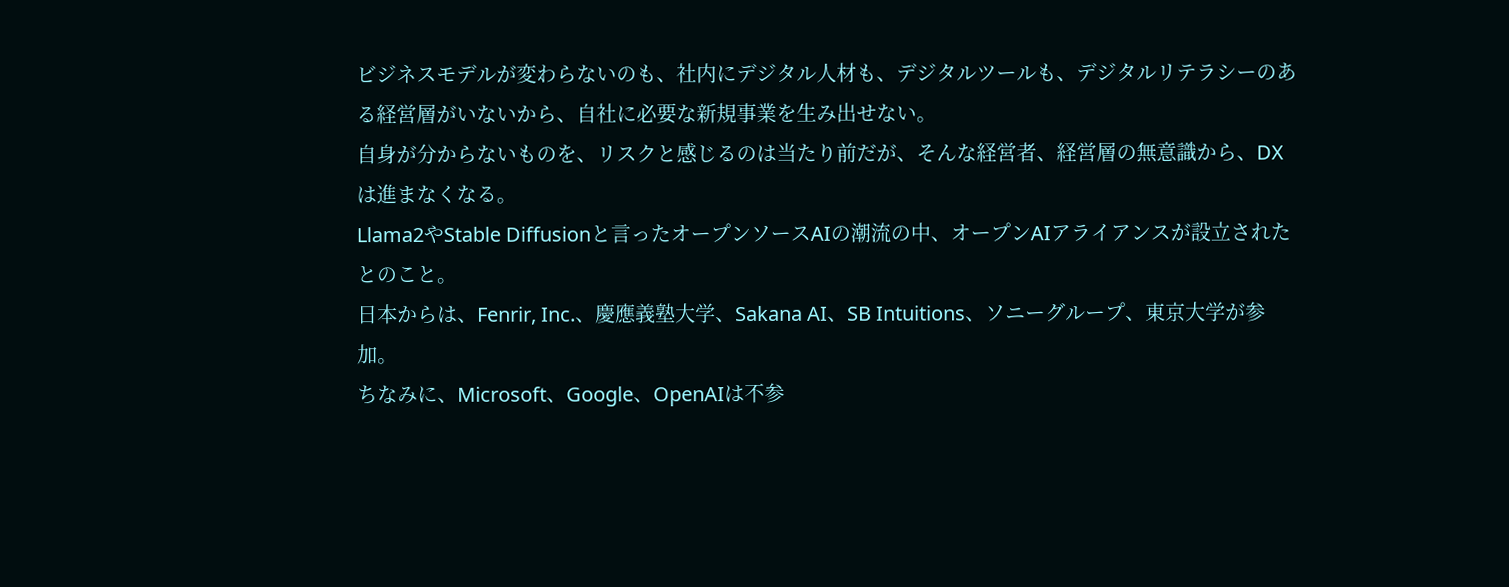ビジネスモデルが変わらないのも、社内にデジタル人材も、デジタルツールも、デジタルリテラシーのある経営層がいないから、自社に必要な新規事業を生み出せない。
自身が分からないものを、リスクと感じるのは当たり前だが、そんな経営者、経営層の無意識から、DXは進まなくなる。
Llama2やStable Diffusionと言ったオープンソースAIの潮流の中、オープンAIアライアンスが設立されたとのこと。
日本からは、Fenrir, Inc.、慶應義塾大学、Sakana AI、SB Intuitions、ソニーグループ、東京大学が参加。
ちなみに、Microsoft、Google、OpenAIは不参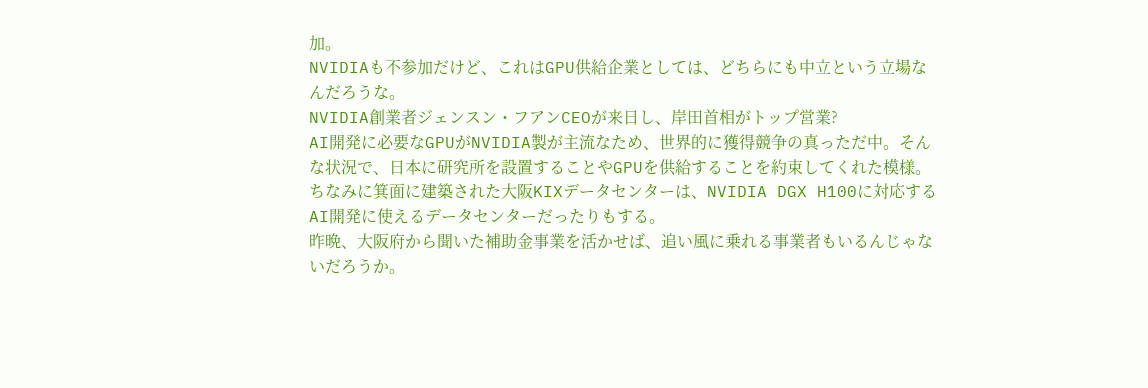加。
NVIDIAも不参加だけど、これはGPU供給企業としては、どちらにも中立という立場なんだろうな。
NVIDIA創業者ジェンスン・フアンCEOが来日し、岸田首相がトップ営業?
AI開発に必要なGPUがNVIDIA製が主流なため、世界的に獲得競争の真っただ中。そんな状況で、日本に研究所を設置することやGPUを供給することを約束してくれた模様。
ちなみに箕面に建築された大阪KIXデータセンターは、NVIDIA DGX H100に対応するAI開発に使えるデータセンターだったりもする。
昨晩、大阪府から聞いた補助金事業を活かせば、追い風に乗れる事業者もいるんじゃないだろうか。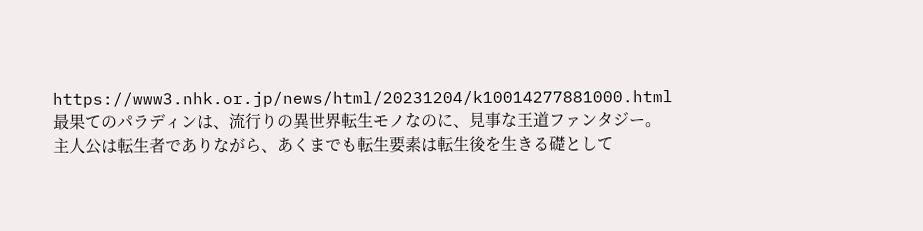https://www3.nhk.or.jp/news/html/20231204/k10014277881000.html
最果てのパラディンは、流行りの異世界転生モノなのに、見事な王道ファンタジー。
主人公は転生者でありながら、あくまでも転生要素は転生後を生きる礎として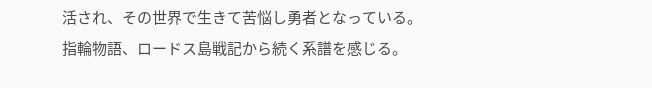活され、その世界で生きて苦悩し勇者となっている。
指輪物語、ロードス島戦記から続く系譜を感じる。